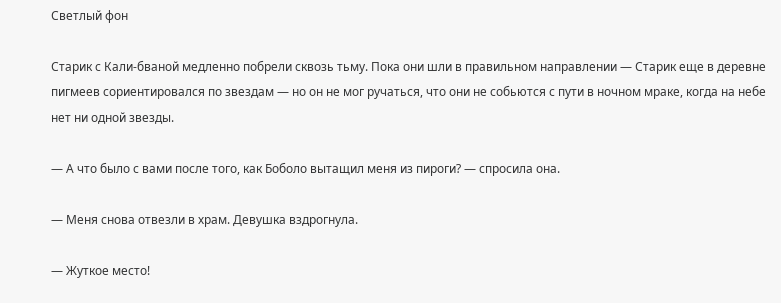Светлый фон

Старик с Кали-бваной медленно побрели сквозь тьму. Пока они шли в правильном направлении — Старик еще в деревне пигмеев сориентировался по звездам — но он не мог ручаться, что они не собьются с пути в ночном мраке, когда на небе нет ни одной звезды.

— А что было с вами после того, как Боболо вытащил меня из пироги? — спросила она.

— Меня снова отвезли в храм. Девушка вздрогнула.

— Жуткое место!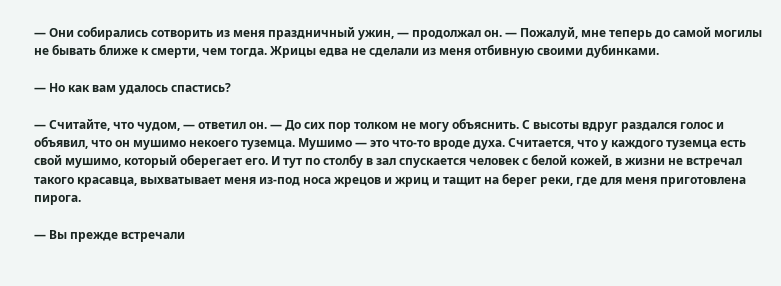— Они собирались сотворить из меня праздничный ужин, — продолжал он. — Пожалуй, мне теперь до самой могилы не бывать ближе к смерти, чем тогда. Жрицы едва не сделали из меня отбивную своими дубинками.

— Но как вам удалось спастись?

— Считайте, что чудом, — ответил он. — До сих пор толком не могу объяснить. С высоты вдруг раздался голос и объявил, что он мушимо некоего туземца. Мушимо — это что-то вроде духа. Считается, что у каждого туземца есть свой мушимо, который оберегает его. И тут по столбу в зал спускается человек с белой кожей, в жизни не встречал такого красавца, выхватывает меня из-под носа жрецов и жриц и тащит на берег реки, где для меня приготовлена пирога.

— Вы прежде встречали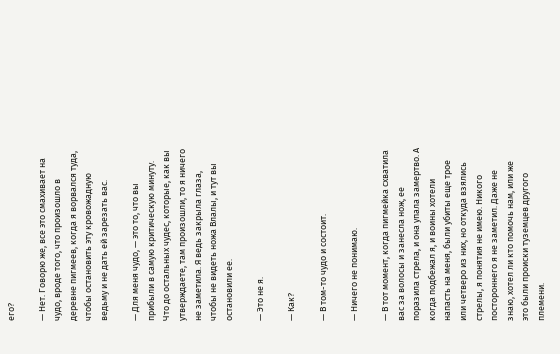его?

— Нет. Говорю же, все это смахивает на чудо, вроде того, что произошло в деревне пигмеев, когда я ворвался туда, чтобы остановить эту кровожадную ведьму и не дать ей зарезать вас.

— Для меня чудо, — это то, что вы прибыли в самую критическую минуту. Что до остальных чудес, которые, как вы утверждаете, там произошли, то я ничего не заметила. Я ведь закрыла глаза, чтобы не видеть ножа Влалы, и тут вы остановили ее.

— Это не я.

— Как?

— В том-то чудо и состоит.

— Ничего не понимаю.

— В тот момент, когда пигмейка схватила вас за волосы и занесла нож, ее поразила стрела, и она упала замертво. А когда подбежал я, и воины хотели напасть на меня, были убиты еще трое или четверо из них, но откуда взялись стрелы, я понятия не имею. Никого постороннего я не заметил. Даже не знаю, хотел ли кто помочь нам, или же это были происки туземцев другого племени.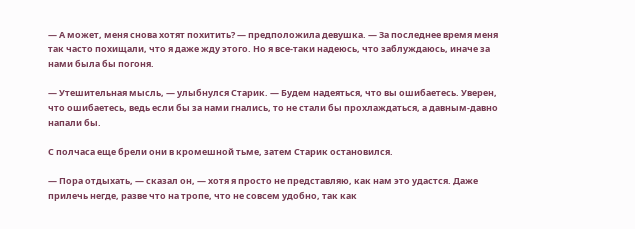— А может, меня снова хотят похитить? — предположила девушка. — За последнее время меня так часто похищали, что я даже жду этого. Но я все-таки надеюсь, что заблуждаюсь, иначе за нами была бы погоня.

— Утешительная мысль, — улыбнулся Старик. — Будем надеяться, что вы ошибаетесь. Уверен, что ошибаетесь, ведь если бы за нами гнались, то не стали бы прохлаждаться, а давным-давно напали бы.

С полчаса еще брели они в кромешной тьме, затем Старик остановился.

— Пора отдыхать, — сказал он, — хотя я просто не представляю, как нам это удастся. Даже прилечь негде, разве что на тропе, что не совсем удобно, так как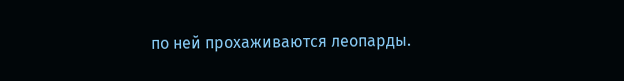по ней прохаживаются леопарды.